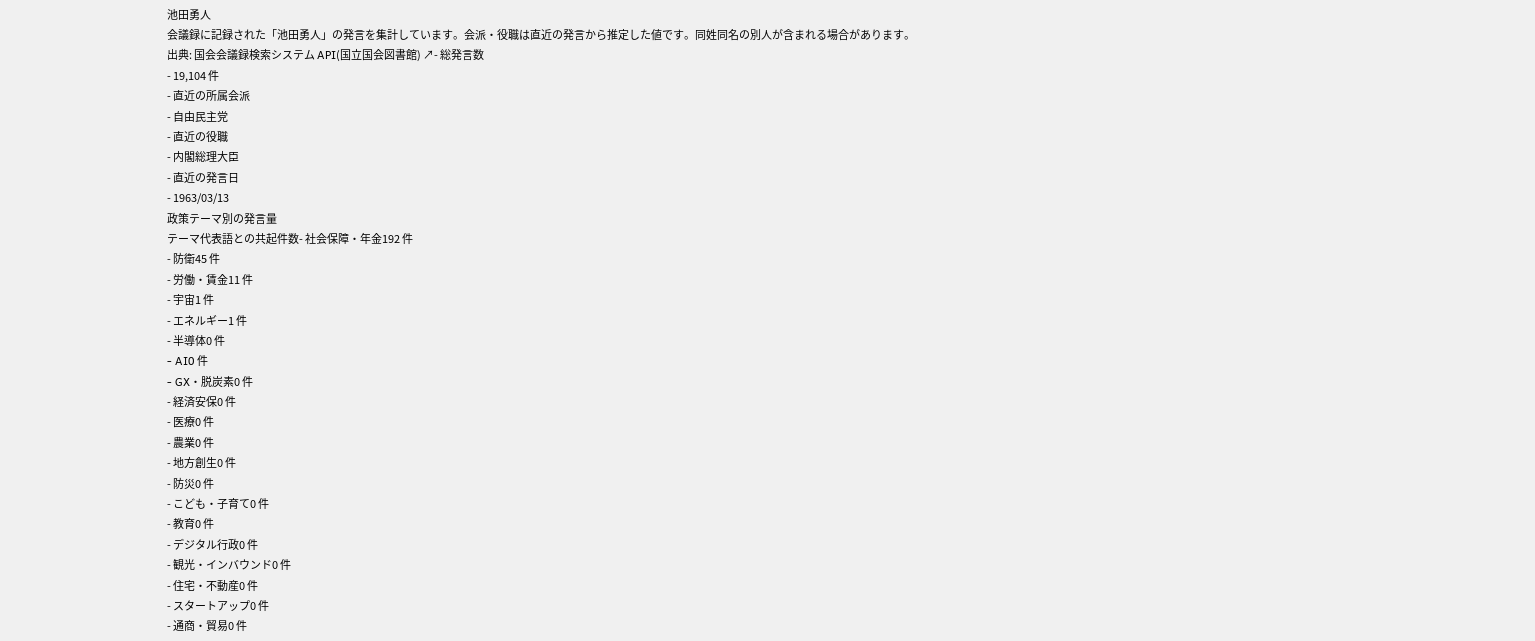池田勇人
会議録に記録された「池田勇人」の発言を集計しています。会派・役職は直近の発言から推定した値です。同姓同名の別人が含まれる場合があります。
出典: 国会会議録検索システム API(国立国会図書館) ↗- 総発言数
- 19,104 件
- 直近の所属会派
- 自由民主党
- 直近の役職
- 内閣総理大臣
- 直近の発言日
- 1963/03/13
政策テーマ別の発言量
テーマ代表語との共起件数- 社会保障・年金192 件
- 防衛45 件
- 労働・賃金11 件
- 宇宙1 件
- エネルギー1 件
- 半導体0 件
- AI0 件
- GX・脱炭素0 件
- 経済安保0 件
- 医療0 件
- 農業0 件
- 地方創生0 件
- 防災0 件
- こども・子育て0 件
- 教育0 件
- デジタル行政0 件
- 観光・インバウンド0 件
- 住宅・不動産0 件
- スタートアップ0 件
- 通商・貿易0 件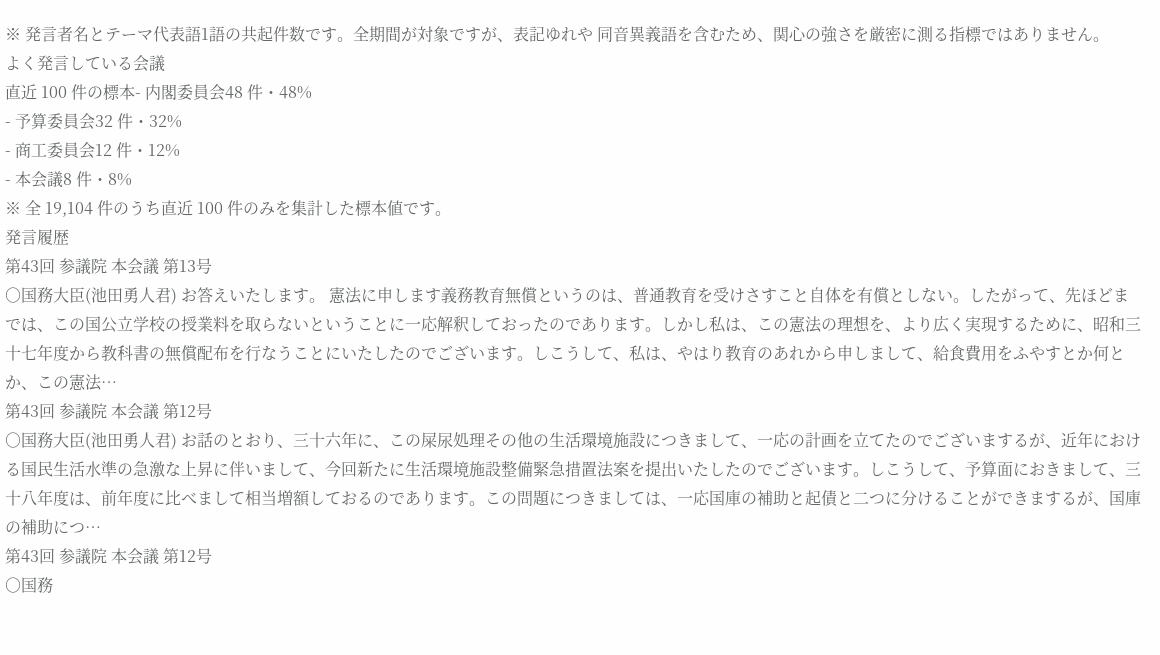※ 発言者名とテーマ代表語1語の共起件数です。全期間が対象ですが、表記ゆれや 同音異義語を含むため、関心の強さを厳密に測る指標ではありません。
よく発言している会議
直近 100 件の標本- 内閣委員会48 件・48%
- 予算委員会32 件・32%
- 商工委員会12 件・12%
- 本会議8 件・8%
※ 全 19,104 件のうち直近 100 件のみを集計した標本値です。
発言履歴
第43回 参議院 本会議 第13号
○国務大臣(池田勇人君) お答えいたします。 憲法に申します義務教育無償というのは、普通教育を受けさすこと自体を有償としない。したがって、先ほどまでは、この国公立学校の授業料を取らないということに一応解釈しておったのであります。しかし私は、この憲法の理想を、より広く実現するために、昭和三十七年度から教科書の無償配布を行なうことにいたしたのでございます。しこうして、私は、やはり教育のあれから申しまして、給食費用をふやすとか何とか、この憲法…
第43回 参議院 本会議 第12号
○国務大臣(池田勇人君) お話のとおり、三十六年に、この屎尿処理その他の生活環境施設につきまして、一応の計画を立てたのでございまするが、近年における国民生活水準の急激な上昇に伴いまして、今回新たに生活環境施設整備緊急措置法案を提出いたしたのでございます。しこうして、予算面におきまして、三十八年度は、前年度に比べまして相当増額しておるのであります。この問題につきましては、一応国庫の補助と起債と二つに分けることができまするが、国庫の補助につ…
第43回 参議院 本会議 第12号
○国務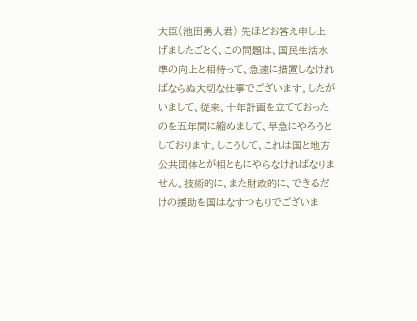大臣(池田勇人君) 先ほどお答え申し上げましたごとく、この問題は、国民生活水準の向上と相待って、急速に措置しなければならぬ大切な仕事でございます。したがいまして、従来、十年計画を立てておったのを五年間に縮めまして、早急にやろうとしております。しこうして、これは国と地方公共団体とが相ともにやらなければなりません。技術的に、また財政的に、できるだけの援助を国はなすつもりでございま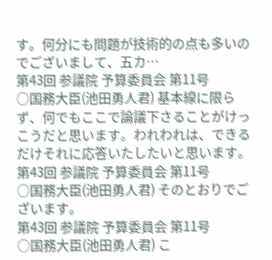す。何分にも問題が技術的の点も多いのでございまして、五カ…
第43回 参議院 予算委員会 第11号
○国務大臣(池田勇人君) 基本線に限らず、何でもここで論議下さることがけっこうだと思います。われわれは、できるだけそれに応答いたしたいと思います。
第43回 参議院 予算委員会 第11号
○国務大臣(池田勇人君) そのとおりでございます。
第43回 参議院 予算委員会 第11号
○国務大臣(池田勇人君) こ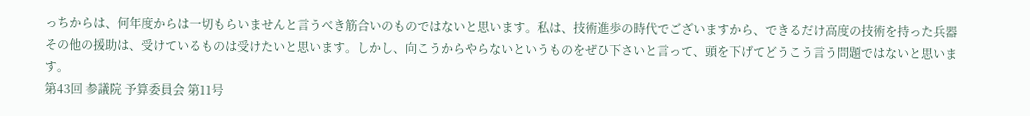っちからは、何年度からは一切もらいませんと言うべき筋合いのものではないと思います。私は、技術進歩の時代でございますから、できるだけ高度の技術を持った兵器その他の援助は、受けているものは受けたいと思います。しかし、向こうからやらないというものをぜひ下さいと言って、頭を下げてどうこう言う問題ではないと思います。
第43回 参議院 予算委員会 第11号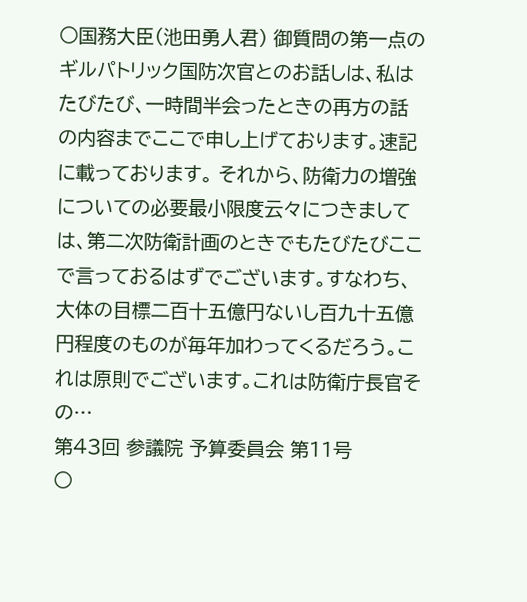○国務大臣(池田勇人君) 御質問の第一点のギルパトリック国防次官とのお話しは、私はたびたび、一時間半会ったときの再方の話の内容までここで申し上げております。速記に載っております。 それから、防衛力の増強についての必要最小限度云々につきましては、第二次防衛計画のときでもたびたびここで言っておるはずでございます。すなわち、大体の目標二百十五億円ないし百九十五億円程度のものが毎年加わってくるだろう。これは原則でございます。これは防衛庁長官その…
第43回 参議院 予算委員会 第11号
○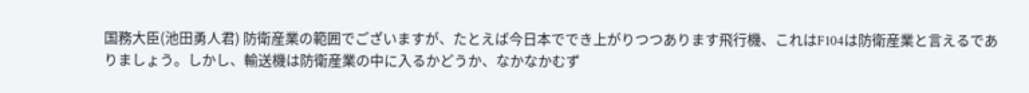国務大臣(池田勇人君) 防衛産業の範囲でございますが、たとえば今日本ででき上がりつつあります飛行機、これはF104は防衛産業と言えるでありましょう。しかし、輸送機は防衛産業の中に入るかどうか、なかなかむず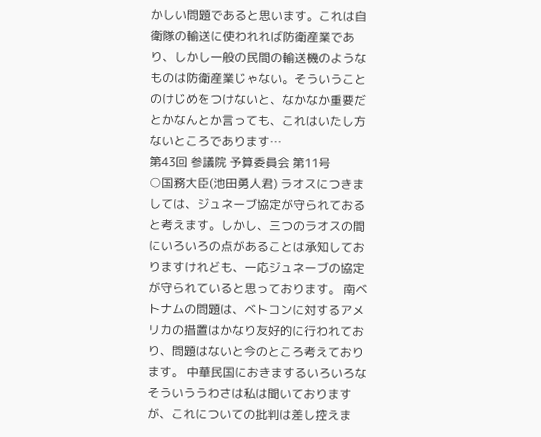かしい問題であると思います。これは自衛隊の輸送に使われれば防衛産業であり、しかし一般の民間の輸送機のようなものは防衛産業じゃない。そういうことのけじめをつけないと、なかなか重要だとかなんとか言っても、これはいたし方ないところであります…
第43回 参議院 予算委員会 第11号
○国務大臣(池田勇人君) ラオスにつきましては、ジュネーブ協定が守られておると考えます。しかし、三つのラオスの間にいろいろの点があることは承知しておりますけれども、一応ジュネーブの協定が守られていると思っております。 南ベトナムの問題は、ベトコンに対するアメリカの措置はかなり友好的に行われており、問題はないと今のところ考えております。 中華民国におきまするいろいろなそういううわさは私は聞いておりますが、これについての批判は差し控えま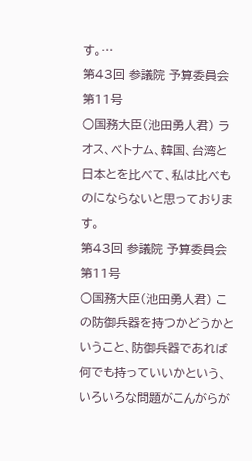す。…
第43回 参議院 予算委員会 第11号
○国務大臣(池田勇人君) ラオス、ベトナム、韓国、台湾と日本とを比べて、私は比べものにならないと思っております。
第43回 参議院 予算委員会 第11号
○国務大臣(池田勇人君) この防御兵器を持つかどうかということ、防御兵器であれば何でも持っていいかという、いろいろな問題がこんがらが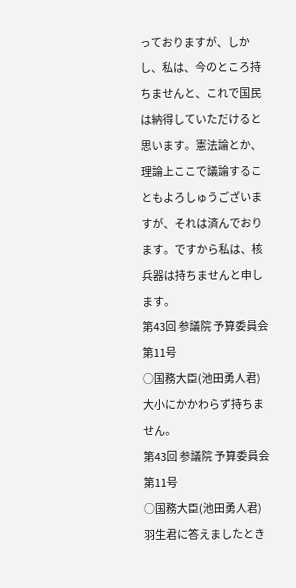っておりますが、しかし、私は、今のところ持ちませんと、これで国民は納得していただけると思います。憲法論とか、理論上ここで議論することもよろしゅうございますが、それは済んでおります。ですから私は、核兵器は持ちませんと申します。
第43回 参議院 予算委員会 第11号
○国務大臣(池田勇人君) 大小にかかわらず持ちません。
第43回 参議院 予算委員会 第11号
○国務大臣(池田勇人君) 羽生君に答えましたとき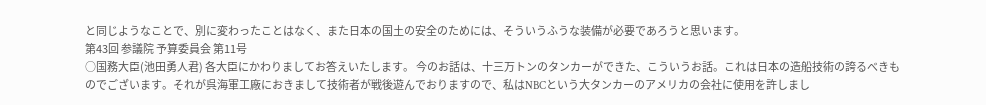と同じようなことで、別に変わったことはなく、また日本の国土の安全のためには、そういうふうな装備が必要であろうと思います。
第43回 参議院 予算委員会 第11号
○国務大臣(池田勇人君) 各大臣にかわりましてお答えいたします。 今のお話は、十三万トンのタンカーができた、こういうお話。これは日本の造船技術の誇るべきものでございます。それが呉海軍工廠におきまして技術者が戦後遊んでおりますので、私はNBCという大タンカーのアメリカの会社に使用を許しまし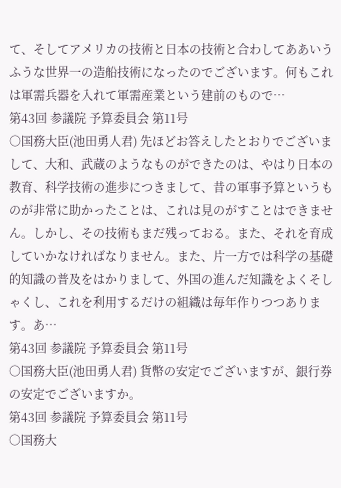て、そしてアメリカの技術と日本の技術と合わしてああいうふうな世界一の造船技術になったのでございます。何もこれは軍需兵器を入れて軍需産業という建前のもので…
第43回 参議院 予算委員会 第11号
○国務大臣(池田勇人君) 先ほどお答えしたとおりでございまして、大和、武蔵のようなものができたのは、やはり日本の教育、科学技術の進歩につきまして、昔の軍事予算というものが非常に助かったことは、これは見のがすことはできません。しかし、その技術もまだ残っておる。また、それを育成していかなければなりません。また、片一方では科学の基礎的知識の普及をはかりまして、外国の進んだ知識をよくそしゃくし、これを利用するだけの組織は毎年作りつつあります。あ…
第43回 参議院 予算委員会 第11号
○国務大臣(池田勇人君) 貨幣の安定でございますが、銀行券の安定でございますか。
第43回 参議院 予算委員会 第11号
○国務大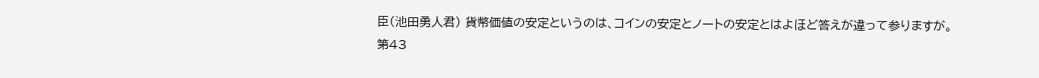臣(池田勇人君) 貨幣価値の安定というのは、コインの安定とノートの安定とはよほど答えが違って参りますが。
第43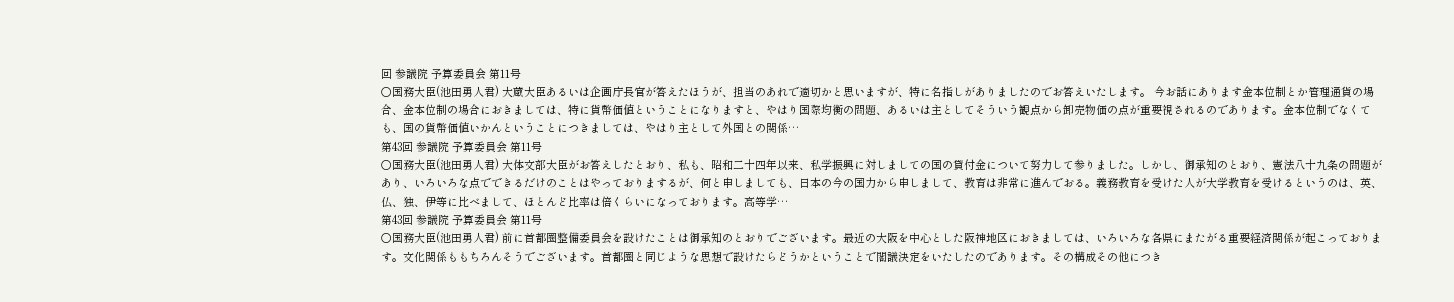回 参議院 予算委員会 第11号
○国務大臣(池田勇人君) 大蔵大臣あるいは企画庁長官が答えたほうが、担当のあれで適切かと思いますが、特に名指しがありましたのでお答えいたします。 今お話にあります金本位制とか管理通貨の場合、金本位制の場合におきましては、特に貨幣価値ということになりますと、やはり国際均衡の問題、あるいは主としてそういう観点から卸売物価の点が重要視されるのであります。金本位制でなくても、国の貨幣価値いかんということにつきましては、やはり主として外国との関係…
第43回 参議院 予算委員会 第11号
○国務大臣(池田勇人君) 大体文部大臣がお答えしたとおり、私も、昭和二十四年以来、私学振興に対しましての国の貸付金について努力して参りました。しかし、御承知のとおり、憲法八十九条の問題があり、いろいろな点でできるだけのことはやっておりまするが、何と申しましても、日本の今の国力から申しまして、教育は非常に進んでおる。義務教育を受けた人が大学教育を受けるというのは、英、仏、独、伊等に比べまして、ほとんど比率は倍くらいになっております。高等学…
第43回 参議院 予算委員会 第11号
○国務大臣(池田勇人君) 前に首都圏整備委員会を設けたことは御承知のとおりでございます。最近の大阪を中心とした阪神地区におきましては、いろいろな各県にまたがる重要経済関係が起こっております。文化関係ももちろんそうでございます。首都圏と同じような思想で設けたらどうかということで閣議決定をいたしたのであります。その構成その他につき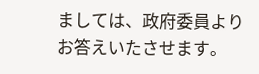ましては、政府委員よりお答えいたさせます。